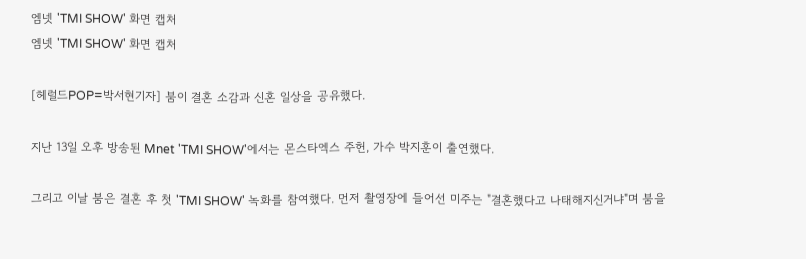엠넷 'TMI SHOW' 화면 캡처
엠넷 'TMI SHOW' 화면 캡처

[헤럴드POP=박서현기자] 붐이 결혼 소감과 신혼 일상을 공유했다.

지난 13일 오후 방송된 Mnet 'TMI SHOW'에서는 몬스타엑스 주헌, 가수 박지훈이 출연했다.

그리고 이날 붐은 결혼 후 첫 'TMI SHOW' 녹화를 참여했다. 먼저 촬영장에 들어선 미주는 "결혼했다고 나태해지신거냐"며 붐을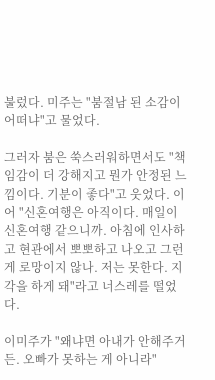불렀다. 미주는 "붐절남 된 소감이 어떠냐"고 물었다.

그러자 붐은 쑥스러워하면서도 "책임감이 더 강해지고 뭔가 안정된 느낌이다. 기분이 좋다"고 웃었다. 이어 "신혼여행은 아직이다. 매일이 신혼여행 같으니까. 아침에 인사하고 현관에서 뽀뽀하고 나오고 그런 게 로망이지 않나. 저는 못한다. 지각을 하게 돼"라고 너스레를 떨었다.

이미주가 "왜냐면 아내가 안해주거든. 오빠가 못하는 게 아니라"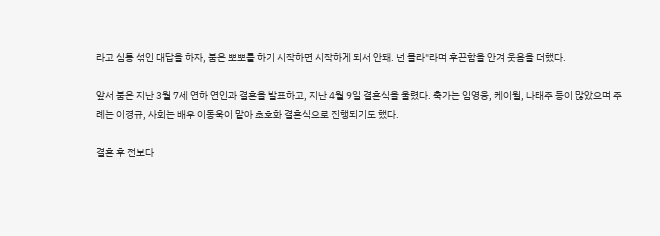라고 심통 섞인 대답을 하자, 붐은 뽀뽀를 하기 시작하면 시작하게 되서 안돼. 넌 몰라"라며 후끈함을 안겨 웃음을 더했다.

앞서 붐은 지난 3월 7세 연하 연인과 결혼을 발표하고, 지난 4월 9일 결혼식을 울렸다. 축가는 임영웅, 케이윌, 나태주 등이 많았으며 주례는 이경규, 사회는 배우 이동욱이 맡아 초호화 결혼식으로 진행되기도 했다.

결혼 후 전보다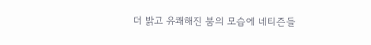더 밝고 유쾌해진 붐의 모습에 네티즌들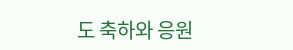도 축하와 응원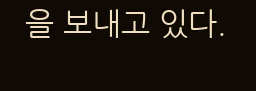을 보내고 있다.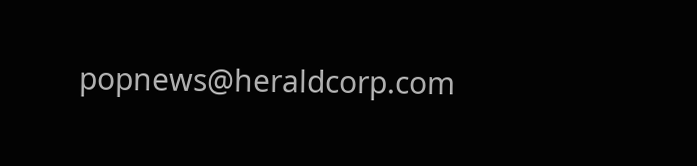popnews@heraldcorp.com